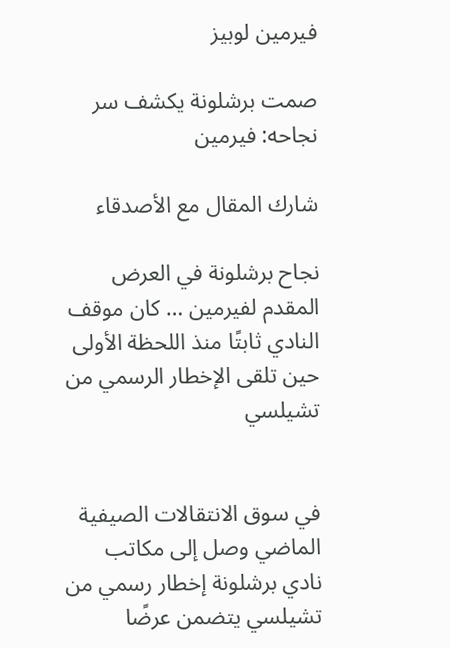فيرمين لوبيز

صمت برشلونة يكشف سر نجاحه: فيرمين

شارك المقال مع الأصدقاء

نجاح برشلونة في العرض المقدم لفيرمين … كان موقف النادي ثابتًا منذ اللحظة الأولى حين تلقى الإخطار الرسمي من تشيلسي


في سوق الانتقالات الصيفية الماضي وصل إلى مكاتب نادي برشلونة إخطار رسمي من تشيلسي يتضمن عرضًا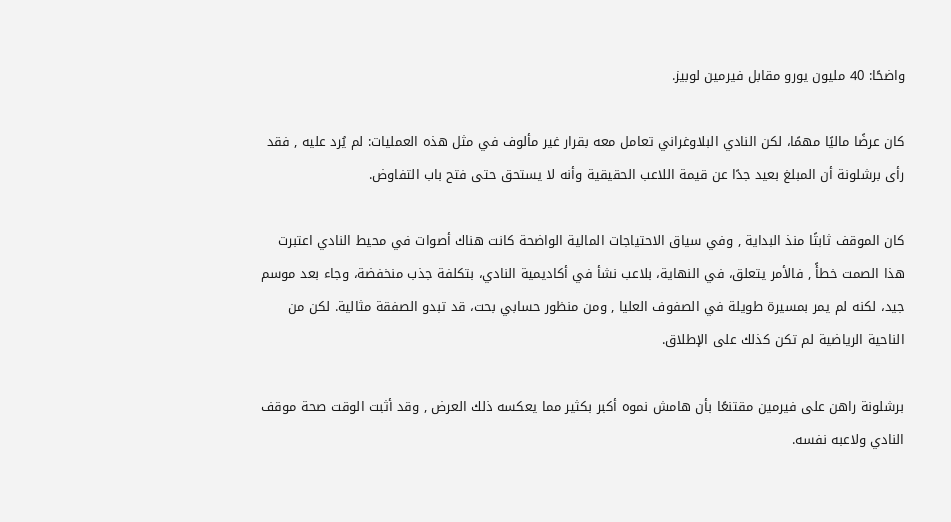واضحًا: 40 مليون يورو مقابل فيرمين لوبيز.

كان عرضًا ماليًا مهمًا، لكن النادي البلاوغراني تعامل معه بقرار غير مألوف في مثل هذه العمليات: لم يُرد عليه , فقد رأى برشلونة أن المبلغ بعيد جدًا عن قيمة اللاعب الحقيقية وأنه لا يستحق حتى فتح باب التفاوض.

كان الموقف ثابتًا منذ البداية , وفي سياق الاحتياجات المالية الواضحة كانت هناك أصوات في محيط النادي اعتبرت هذا الصمت خطأً , فالأمر يتعلق، في النهاية، بلاعب نشأ في أكاديمية النادي، بتكلفة جذب منخفضة، وجاء بعد موسم جيد، لكنه لم يمر بمسيرة طويلة في الصفوف العليا , ومن منظور حسابي بحت، قد تبدو الصفقة مثالية. لكن من الناحية الرياضية لم تكن كذلك على الإطلاق.

برشلونة راهن على فيرمين مقتنعًا بأن هامش نموه أكبر بكثير مما يعكسه ذلك العرض , وقد أثبت الوقت صحة موقف النادي ولاعبه نفسه.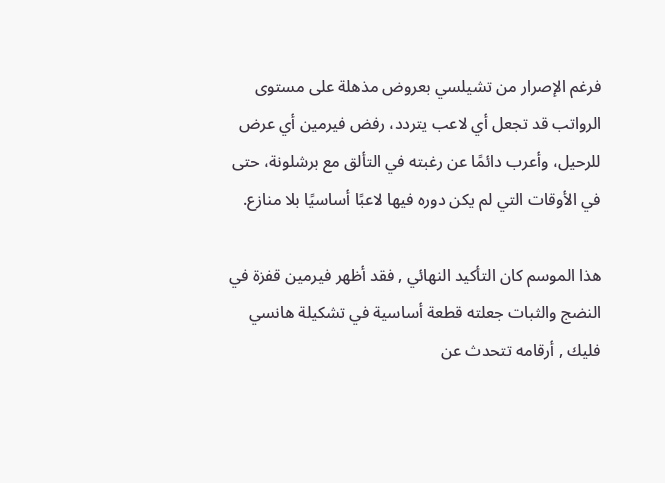فرغم الإصرار من تشيلسي بعروض مذهلة على مستوى الرواتب قد تجعل أي لاعب يتردد، رفض فيرمين أي عرض للرحيل، وأعرب دائمًا عن رغبته في التألق مع برشلونة، حتى في الأوقات التي لم يكن دوره فيها لاعبًا أساسيًا بلا منازع.

هذا الموسم كان التأكيد النهائي , فقد أظهر فيرمين قفزة في النضج والثبات جعلته قطعة أساسية في تشكيلة هانسي فليك , أرقامه تتحدث عن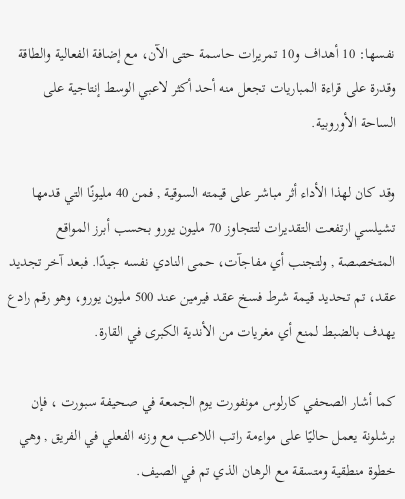نفسها: 10 أهداف و10 تمريرات حاسمة حتى الآن، مع إضافة الفعالية والطاقة وقدرة على قراءة المباريات تجعل منه أحد أكثر لاعبي الوسط إنتاجية على الساحة الأوروبية.

وقد كان لهذا الأداء أثر مباشر على قيمته السوقية , فمن 40 مليونًا التي قدمها تشيلسي ارتفعت التقديرات لتتجاوز 70 مليون يورو بحسب أبرز المواقع المتخصصة , ولتجنب أي مفاجآت، حمى النادي نفسه جيدًا. فبعد آخر تجديد عقد، تم تحديد قيمة شرط فسخ عقد فيرمين عند 500 مليون يورو، وهو رقم رادع يهدف بالضبط لمنع أي مغريات من الأندية الكبرى في القارة.

كما أشار الصحفي كارلوس مونفورت يوم الجمعة في صحيفة سبورت ، فإن برشلونة يعمل حاليًا على مواءمة راتب اللاعب مع وزنه الفعلي في الفريق , وهي خطوة منطقية ومتسقة مع الرهان الذي تم في الصيف.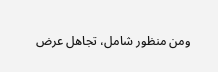ومن منظور شامل، تجاهل عرض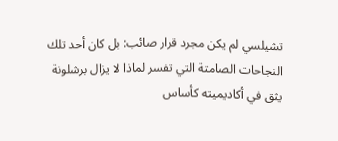تشيلسي لم يكن مجرد قرار صائب: بل كان أحد تلك النجاحات الصامتة التي تفسر لماذا لا يزال برشلونة يثق في أكاديميته كأساس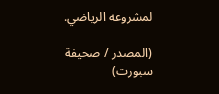لمشروعه الرياضي.

(المصدر / صحيفة سبورت)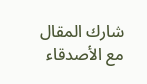شارك المقال مع الأصدقاء